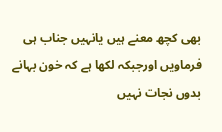بھی کچھ معنے ہیں یانہیں جناب ہی فرماویں اورجبکہ لکھا ہے کہ خون بہانے بدوں نجات نہیں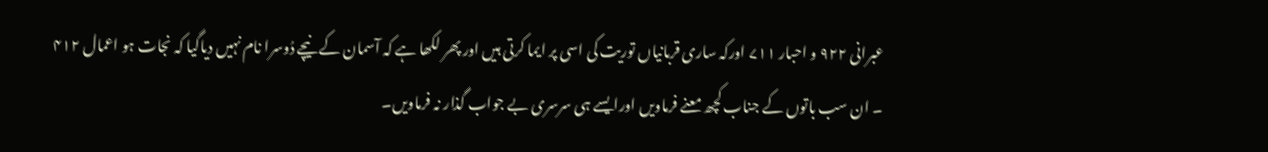عبرانی ۹۲۲ و احبار ۷۱۱ اورکہ ساری قربانیاں توریت کی اسی پر ایما کرتی ہیں اور پھر لکھا ہے کہ آسمان کے نیچے دُوسرا نام نہیں دیاگیا کہ نجات ہو اعمال ۴۱۲ ۔ ان سب باتوں کے جناب کچھ معنے فرماویں اورایسے ہی سرسری بے جواب گذار نہ فرماویں۔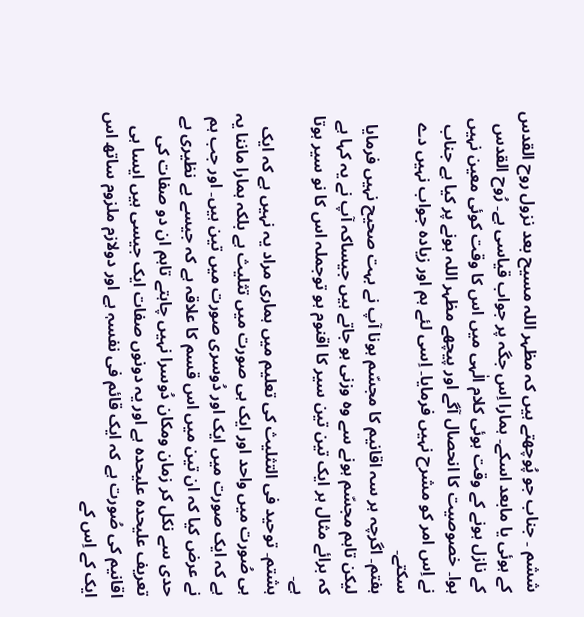ششم ۔ جناب جو پُوچھتے ہیں کہ مظہر اللہ مسیح بعد نزول روح القدس کے ہوئی یا مابعد اسکے۔ ہمارا اِس جگہ پر جواب قیاسی ہے۔ رُوح القدس کے نازل ہونے کے وقت ہوئی کلام الٰہی میں اس کا وقت کوئی معین نہیں ہوا۔ خصوصیت کا انحصال آگے اور پیچھے مظہر اللہ ہونے پر کیا ہے جناب نے اِس امر کو مشرح نہیں فرمایا۔ اِسی لئے ہم اور زیادہ جواب نہیں دے سکتے۔
ہفتم۔ اگرچہ ہر سہ اقانیم کا مجسّم ہونا آپ نے بہت صحیح نہیں فرمایا لیکن تاہم مجسّم ہونے سے وہ وزنی ہو جاتے ہیں جیساکہ آپ نے یہ کہا ہے کہ برائے مثال ہر ایک تین تین سیر کا اقنوم ہو توجملہ اس کا نو سیر ہوتا ہے۔
ہشتم۔ توحید فی التثلیث کی تعلیم میں ہماری مراد یہ نہیں ہے کہ ایک ہی صُورت میں واحد اور ایک ہی صورت میں تثلیث ہے بلکہ ہمارا ماننا یہ ہے کہ ایک صورت میں ایک اور دُوسری صورت میں تین ہیں۔ اور جب ہم نے عرض کیا کہ ان تین میں اس قسم کا علاقہ ہے کہ جیسے بے نظیری بے حدی سے نکل کر زمان ومکان دُوسرا نہیں چاہتے تاہم ان دو صفات کی تعریف علیحدہ علیحدہ ہے اور یہ دونوں صفات ایک جیسی ہیں ایسا ہی اقانیم کی صُورت ہے کہ ایک قائم فی نفسہٖ ہے اور دولازم ملزوم ساتھ اس ایک کے اِس کے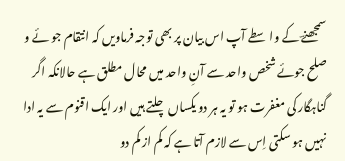سمجھنےؔ کے واسطے آپ اس بیان پر بھی توجہ فرماویں کہ انتقام جو ئے و صلح جوئے شخص واحد سے آنِ واحد میں محال مطلق ہے حالانکہ اگر گناہگار کی مغفرت ہو تو یہ ہر دو یکساں چلتے ہیں اور ایک اقنوم سے یہ ادا نہیں ہو سکتی اِس سے لازم آتا ہے کہ کم از کم دو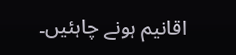اقانیم ہونے چاہئیں۔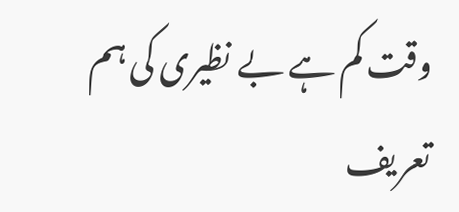وقت کم ہے بے نظیری کی ہم تعریف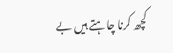کچھ کرنا چاہتے ہیں بے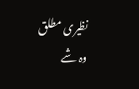نظیری مطلق وہ شے